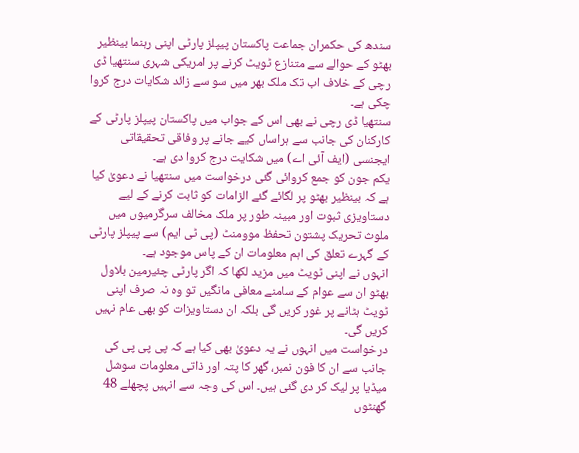سندھ کی حکمران جماعت پاکستان پیپلز پارٹی اپنی رہنما بینظیر بھٹو کے حوالے سے متنازع ٹویٹ کرنے پر امریکی شہری سنتھیا ڈی رچی کے خلاف اب تک ملک بھر میں سو سے زائد شکایات درج کروا چکی ہے۔
سنتھیا ڈی رچی نے بھی اس کے جواب میں پاکستان پیپلز پارٹی کے کارکنان کی جانب سے ہراساں کیے جانے پر وفاقی تحقیقاتی ایجنسی (ایف آئی اے) میں شکایت درج کروا دی ہے۔
یکم جون کو جمع کروائی گئی درخواست میں سنتھیا نے دعویٰ کیا ہے کہ بینظیر بھٹو پر لگائے گئے الزامات کو ثابت کرنے کے لیے دستاویزی ثبوت اور مبینہ طور پر ملک مخالف سرگرمیوں میں ملوث تحریک پشتون تحفظ موومنٹ (پی ٹی ایم) سے پیپلز پارٹی کے گہرے تعلق کی اہم معلومات ان کے پاس موجود ہے۔
انہوں نے اپنی ٹویٹ میں مزید لکھا کہ اگر پارٹی چئیرمین بلاول بھٹو ان سے عوام کے سامنے معافی مانگیں تو وہ نہ صرف اپنی ٹویٹ ہٹانے پر غور کریں گی بلکہ ان دستاویزات کو بھی عام نہیں کریں گی۔
درخواست میں انہوں نے یہ دعویٰ بھی کیا ہے کہ پی پی پی کی جانب سے ان کا فون نمبر، گھر کا پتہ اور ذاتی معلومات سوشل میڈیا پر لیک کر دی گئی ہیں۔ اس کی وجہ سے انہیں پچھلے 48 گھنٹوں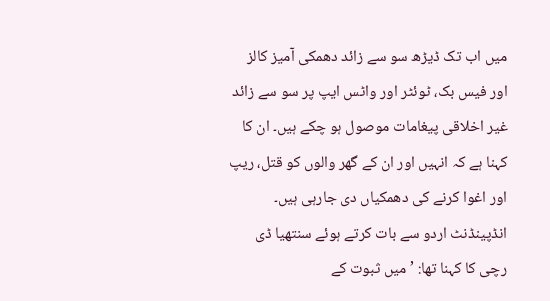میں اب تک ڈیڑھ سو سے زائد دھمکی آمیز کالز اور فیس بک، ٹوئٹر اور واٹس ایپ پر سو سے زائد غیر اخلاقی پیغامات موصول ہو چکے ہیں۔ ان کا کہنا ہے کہ انہیں اور ان کے گھر والوں کو قتل، ریپ اور اغوا کرنے کی دھمکیاں دی جارہی ہیں۔
انڈپینڈنٹ اردو سے بات کرتے ہوئے سنتھیا ڈی رچی کا کہنا تھا: ’میں ثبوت کے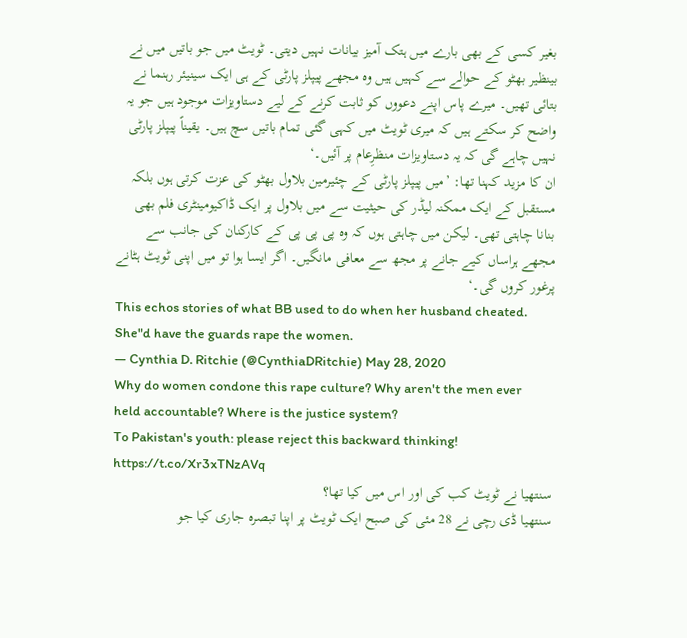بغیر کسی کے بھی بارے میں ہتک آمیز بیانات نہیں دیتی۔ ٹویٹ میں جو باتیں میں نے بینظیر بھٹو کے حوالے سے کہیں ہیں وہ مجھے پیپلز پارٹی کے ہی ایک سینیئر رہنما نے بتائی تھیں۔ میرے پاس اپنے دعووں کو ثابت کرنے کے لیے دستاویزات موجود ہیں جو یہ واضح کر سکتے ہیں کہ میری ٹویٹ میں کہی گئی تمام باتیں سچ ہیں۔ یقیناً پیپلز پارٹی نہیں چاہے گی کہ یہ دستاویزات منظرِعام پر آئیں۔‘
ان کا مزید کہنا تھا: ’میں پیپلز پارٹی کے چئیرمین بلاول بھٹو کی عزت کرتی ہوں بلکہ مستقبل کے ایک ممکنہ لیڈر کی حیثیت سے میں بلاول پر ایک ڈاکیومینٹری فلم بھی بنانا چاہتی تھی۔ لیکن میں چاہتی ہوں کہ وہ پی پی پی کے کارکنان کی جانب سے مجھے ہراساں کیے جانے پر مجھ سے معافی مانگیں۔ اگر ایسا ہوا تو میں اپنی ٹویٹ ہٹانے پرغور کروں گی۔‘
This echos stories of what BB used to do when her husband cheated. She"d have the guards rape the women.
— Cynthia D. Ritchie (@CynthiaDRitchie) May 28, 2020
Why do women condone this rape culture? Why aren't the men ever held accountable? Where is the justice system?
To Pakistan's youth: please reject this backward thinking! https://t.co/Xr3xTNzAVq
سنتھیا نے ٹویٹ کب کی اور اس میں کیا تھا؟
سنتھیا ڈی رچی نے 28 مئی کی صبح ایک ٹویٹ پر اپنا تبصرہ جاری کیا جو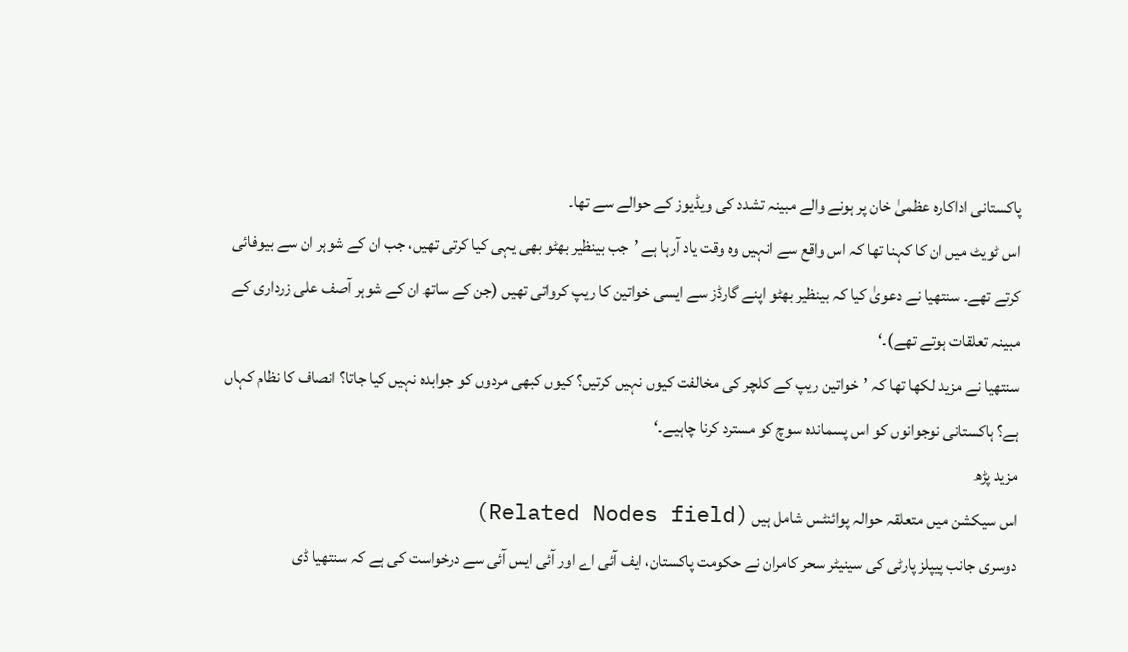پاکستانی اداکارہ عظمیٰ خان پر ہونے والے مبینہ تشدد کی ویڈیوز کے حوالے سے تھا۔
اس ٹویٹ میں ان کا کہنا تھا کہ اس واقع سے انہیں وہ وقت یاد آرہا ہے ’جب بینظیر بھٹو بھی یہی کیا کرتی تھیں، جب ان کے شوہر ان سے بیوفائی کرتے تھے۔ سنتھیا نے دعویٰ کیا کہ بینظیر بھٹو اپنے گارڈز سے ایسی خواتین کا ریپ کرواتی تھیں (جن کے ساتھ ان کے شوہر آصف علی زرداری کے مبینہ تعلقات ہوتے تھے)۔‘
سنتھیا نے مزید لکھا تھا کہ ’خواتین ریپ کے کلچر کی مخالفت کیوں نہیں کرتیں؟ کیوں کبھی مردوں کو جوابدہ نہیں کیا جاتا؟ انصاف کا نظام کہاں ہے؟ ہاکستانی نوجوانوں کو اس پسماندہ سوچ کو مسترد کرنا چاہیے۔‘
مزید پڑھ
اس سیکشن میں متعلقہ حوالہ پوائنٹس شامل ہیں (Related Nodes field)
دوسری جانب پیپلز پارٹی کی سینیٹر سحر کامران نے حکومت پاکستان، ایف آئی اے اور آئی ایس آئی سے درخواست کی ہے کہ سنتھیا ڈی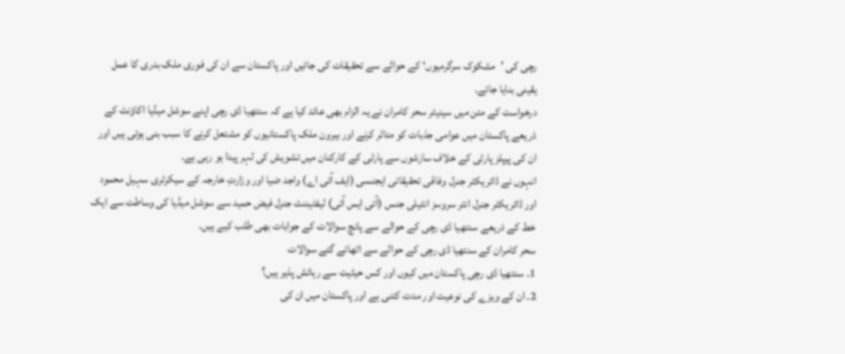رچی کی ’مشکوک سرگرمیوں‘ کے حوالے سے تحقیقات کی جائیں اور پاکستان سے ان کی فوری ملک بدری کا عمل یقینی بنایا جائے۔
درخواست کے متن میں سینیٹر سحر کامران نے یہ الزام بھی عائد کیا ہے کہ سنتھیا ڈی رچی اپنے سوشل میڈیا اکاؤنٹ کے ذریعے پاکستان میں عوامی جذبات کو متاثر کرنے اور بیرون ملک پاکستانیوں کو مشتعل کرنے کا سبب بنی ہوئی ہیں اور ان کی پیپلز پارٹی کے خلاف سازشوں سے پارٹی کے کارکنان میں تشویش کی لہر پیدا ہو رہی ہے۔
انہوں نے ڈائریکٹر جنرل وفاقی تحقیقاتی ایجنسی (ایف آئی اے) واجد ضیا اور وزارتِ خارجہ کے سیکرٹری سہیل محمود اور ڈائریکٹر جنرل انٹر سروسز انٹیلی جنس (آئی ایس آئی) لیفٹیننٹ جنرل فیض حمید سے سوشل میڈیا کی وساطت سے ایک خط کے ذریعے سنتھیا ڈی رچی کے حوالے سے پانچ سوالات کے جوابات بھی طلب کیے ہیں۔
سحر کامران کے سنتھیا ڈی رچی کے حوالے سے اٹھائے گئے سوالات
1۔ سنتھیا ڈی رچی پاکستان میں کیوں اور کس حیثیت سے رہائش پذیر ہیں؟
2۔ ان کے ویزے کی نوعیت اور مدت کتنی ہے اور پاکستان میں ان کی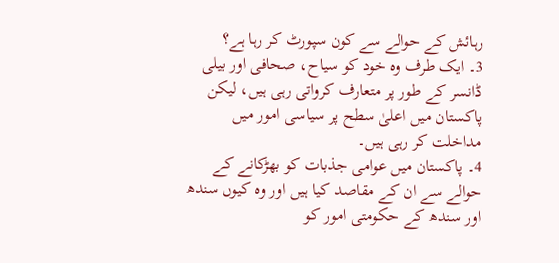رہائش کے حوالے سے کون سپورٹ کر رہا ہے؟
3۔ ایک طرف وہ خود کو سیاح، صحافی اور بیلی ڈانسر کے طور پر متعارف کرواتی رہی ہیں، لیکن پاکستان میں اعلیٰ سطح پر سیاسی امور میں مداخلت کر رہی ہیں۔
4۔ پاکستان میں عوامی جذبات کو بھڑکانے کے حوالے سے ان کے مقاصد کیا ہیں اور وہ کیوں سندھ اور سندھ کے حکومتی امور کو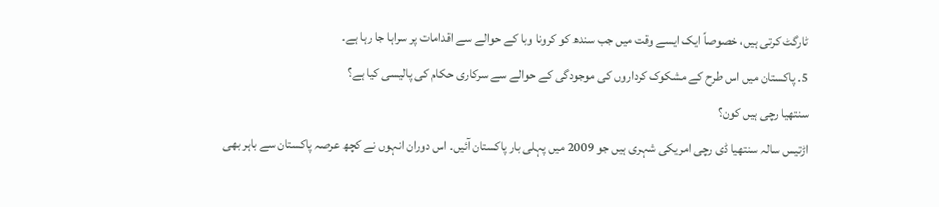ٹارگٹ کرتی ہیں، خصوصاً ایک ایسے وقت میں جب سندھ کو کرونا وبا کے حوالے سے اقدامات پر سراہا جا رہا ہے۔
5۔ پاکستان میں اس طرح کے مشکوک کرداروں کی موجودگی کے حوالے سے سرکاری حکام کی پالیسی کیا ہے؟
سنتھیا رچی ہیں کون؟
اڑتیس سالہ سنتھیا ڈی رچی امریکی شہری ہیں جو 2009 میں پہلی بار پاکستان آئیں۔ اس دوران انہوں نے کچھ عرصہ پاکستان سے باہر بھی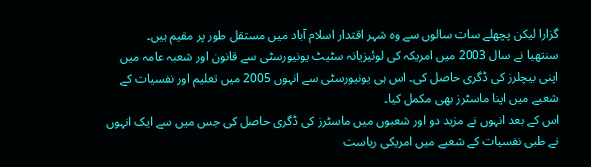گزارا لیکن پچھلے سات سالوں سے وہ شہر اقتدار اسلام آباد میں مستقل طور پر مقیم ہیں۔
سنتھیا نے سال 2003 میں امریکہ کی لوئیزیانہ سٹیٹ یونیورسٹی سے قانون اور شعبہ عامہ میں اپنی بیچلرز کی ڈگری حاصل کی۔ اس ہی یونیورسٹی سے انہوں 2005 میں تعلیم اور نفسیات کے شعبے میں اپنا ماسٹرز بھی مکمل کیا۔
اس کے بعد انہوں نے مزید دو اور شعبوں میں ماسٹرز کی ڈگری حاصل کی جس میں سے ایک انہوں نے طبی نفسیات کے شعبے میں امریکی ریاست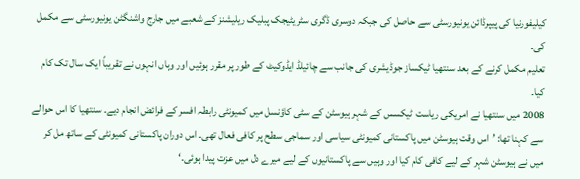کیلیفورنیا کی پیپرڈائن یونیورسٹی سے حاصل کی جبکہ دوسری ڈگری سٹریٹیجک پبلیک ریلیشنز کے شعبے میں جارج واشنگٹن یونیورسٹی سے مکمل کی۔
تعلیم مکمل کرنے کے بعد سنتھیا ٹیکساز جوڈیشری کی جانب سے چائیلڈ ایڈوکیٹ کے طور پر مقرر ہوئیں اور وہاں انہوں نے تقریباً ایک سال تک کام کیا۔
2008 میں سنتھیا نے امریکی ریاست ٹیکسس کے شہر ہیوسٹن کے سٹی کاؤنسل میں کمیونٹی رابطہ افسر کے فرائض انجام دیے۔ سنتھیا کا اس حوالے سے کہنا تھا: ’اس وقت ہیوسٹن میں پاکستانی کمیونٹی سیاسی اور سماجی سطح پر کافی فعال تھی۔ اس دوران پاکستانی کمیونٹی کے ساتھ مل کر میں نے ہیوسٹن شہر کے لیے کافی کام کیا اور وہیں سے پاکستانیوں کے لیے میرے دل میں عزت پیدا ہوئی۔‘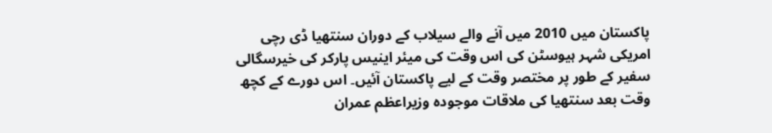پاکستان میں 2010 میں آنے والے سیلاب کے دوران سنتھیا ڈی رچی امریکی شہر ہیوسٹن کی اس وقت کی میئر اینیس پارکر کی خیرسگالی سفیر کے طور پر مختصر وقت کے لیے پاکستان آئیں۔ اس دورے کے کچھ وقت بعد سنتھیا کی ملاقات موجودہ وزیراعظم عمران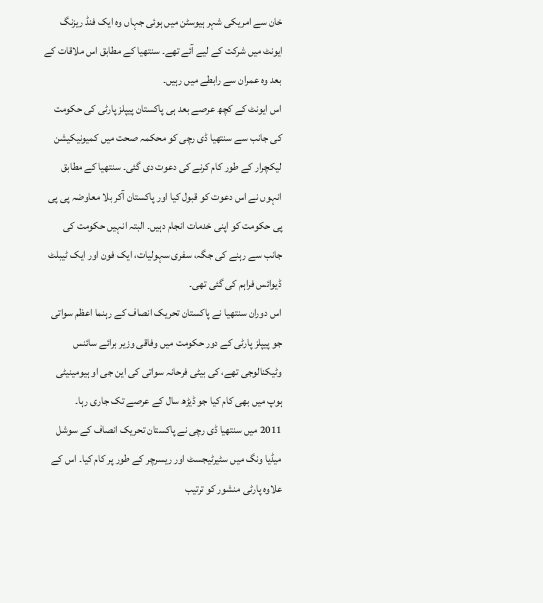خان سے امریکی شہر ہیوسٹن میں ہوئی جہاں وہ ایک فنڈ ریزنگ ایونٹ میں شرکت کے لیے آئے تھے۔ سنتھیا کے مطابق اس ملاقات کے بعد وہ عمران سے رابطے میں رہیں۔
اس ایونٹ کے کچھ عرصے بعد ہی پاکستان پیپلز پارٹی کی حکومت کی جانب سے سنتھیا ڈی رچی کو محکمہ صحت میں کمیونیکیشن لیکچرار کے طور کام کرنے کی دعوت دی گئی۔ سنتھیا کے مطابق انہوں نے اس دعوت کو قبول کیا اور پاکستان آکر بلا معاوضہ پی پی پی حکومت کو اپنی خدمات انجام دہیں۔ البتہ انہیں حکومت کی جانب سے رہنے کی جگہ، سفری سہولیات، ایک فون اور ایک ٹیبلٹ ڈیوائس فراہم کی گئی تھی۔
اس دوران سنتھیا نے پاکستان تحریک انصاف کے رہنما اعظم سواتی جو پیپلز پارٹی کے دور حکومت میں وفاقی وزیر برائے سائنس وٹیکنالوجی تھے، کی بیٹی فرحانہ سواتی کی این جی او ہیومینیٹی ہوپ میں بھی کام کیا جو ڈیڑھ سال کے عرصے تک جاری رہا۔
2011 میں سنتھیا ڈی رچی نے پاکستان تحریک انصاف کے سوشل میڈیا ونگ میں سٹیرٹیجسٹ اور ریسرچر کے طور پر کام کیا۔ اس کے علاوہ پارٹی منشور کو ترتیب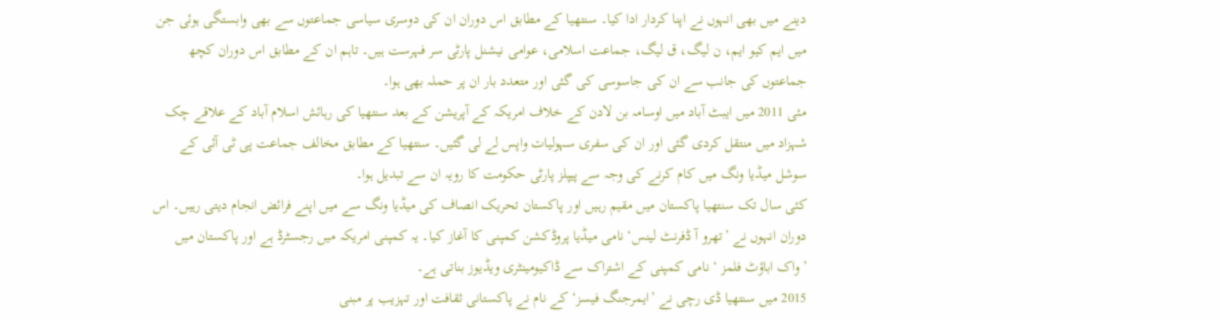دینے میں بھی انہوں نے اپنا کردار ادا کیا۔ سنتھیا کے مطابق اس دوران ان کی دوسری سیاسی جماعتوں سے بھی وابستگی ہوئی جن میں ایم کیو ایم، ن لیگ، ق لیگ، جماعت اسلامی، عوامی نیشنل پارٹی سر فہرست ہیں۔ تاہم ان کے مطابق اس دوران کچھ جماعتوں کی جانب سے ان کی جاسوسی کی گئی اور متعدد بار ان پر حملہ بھی ہوا۔
مئی 2011 میں ایبٹ آباد میں اوسامہ بن لادن کے خلاف امریکہ کے آپریشن کے بعد سنتھیا کی رہائش اسلام آباد کے علاقے چک شہزاد میں منتقل کردی گئی اور ان کی سفری سہولیات واپس لے لی گئیں۔ سنتھیا کے مطابق مخالف جماعت پی ٹی آئی کے سوشل میڈیا ونگ میں کام کرنے کی وجہ سے پیپلز پارٹی حکومت کا رویہ ان سے تبدیل ہوا۔
کئی سال تک سنتھیا پاکستان میں مقیم رہیں اور پاکستان تحریک انصاف کی میڈیا ونگ سے میں اپنے فرائض انجام دیتی رہیں۔ اس دوران انہوں نے ’تھرو آ ڈفرنٹ لینس‘ نامی میڈیا پروڈکشن کمپنی کا آغاز کیا۔ یہ کمپنی امریکہ میں رجسٹرڈ ہے اور پاکستان میں ’واک اباؤٹ فلمز ‘ نامی کمپنی کے اشتراک سے ڈاکیومینٹری ویڈیوز بناتی ہے۔
2015 میں سنتھیا ڈی رچی نے ’ایمرجنگ فیسز‘ کے نام نے پاکستانی ثقافت اور تہزیب پر مبنی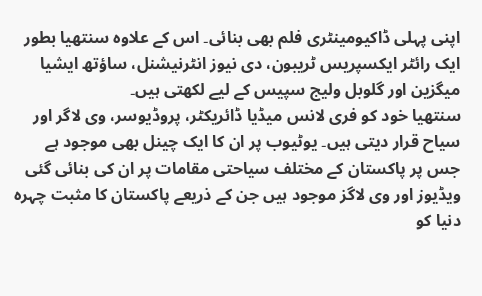اپنی پہلی ڈاکیومینٹری فلم بھی بنائی۔ اس کے علاوہ سنتھیا بطور ایک رائٹر ایکسپریس ٹریبون، دی نیوز انٹرنیشنل، ساؤتھ ایشیا میگزین اور گلوبل ولیج سپیس کے لیے لکھتی ہیں۔
سنتھیا خود کو فری لانس میڈیا ڈائریکٹر، پروڈیوسر، وی لاگر اور سیاح قرار دیتی ہیں۔ یوٹیوب پر ان کا ایک چینل بھی موجود ہے جس پر پاکستان کے مختلف سیاحتی مقامات پر ان کی بنائی گئی ویڈیوز اور وی لاگز موجود ہیں جن کے ذریعے پاکستان کا مثبت چہرہ دنیا کو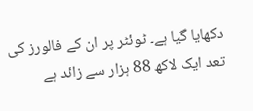دکھایا گیا ہے۔ ٹوئٹر پر ان کے فالورز کی تعد ایک لاکھ 88 ہزار سے زائد ہے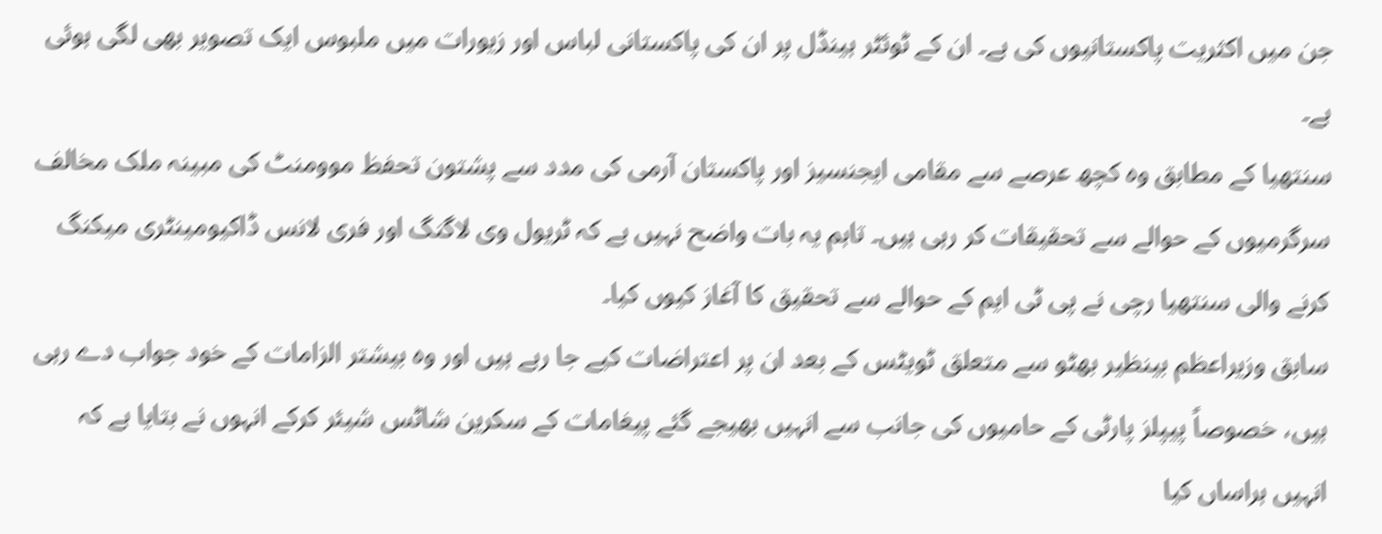جن میں اکثریت پاکستانیوں کی ہے۔ ان کے ٹوئٹر ہینڈل پر ان کی پاکستانی لباس اور زیورات میں ملبوس ایک تصویر بھی لگی ہوئی ہے۔
سنتھیا کے مطابق وہ کچھ عرصے سے مقامی ایجنسیز اور پاکستان آرمی کی مدد سے پشتون تحفظ موومنٹ کی مبینہ ملک مخالف سرگرمیوں کے حوالے سے تحقیقات کر رہی ہیں۔ تاہم یہ بات واضح نہیں ہے کہ ٹریول وی لاگنگ اور فری لانس ڈاکیومینٹری میکنگ کرنے والی سنتھیا رچی نے پی ٹی ایم کے حوالے سے تحقیق کا آغاز کیوں کیا۔
سابق وزیراعظم بینظیر بھٹو سے متعلق ٹویٹس کے بعد ان پر اعتراضات کیے جا رہے ہیں اور وہ بیشتر الزامات کے خود جواب دے رہی ہیں، خصوصاً پیپلز پارٹی کے حامیوں کی جانب سے انہیں بھیجے گئے پیغامات کے سکرین شاٹس شیئر کرکے انہوں نے بتایا ہے کہ انہیں ہراساں کیا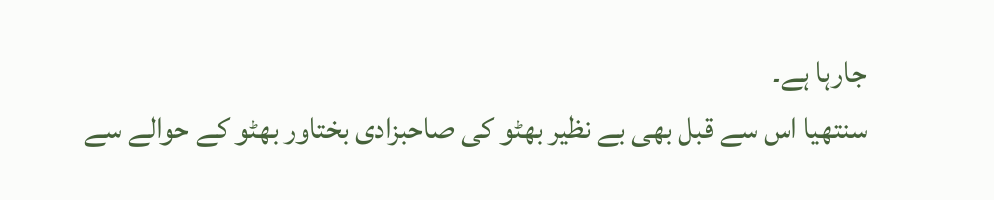جارہا ہے۔
سنتھیا اس سے قبل بھی بے نظیر بھٹو کی صاحبزادی بختاور بھٹو کے حوالے سے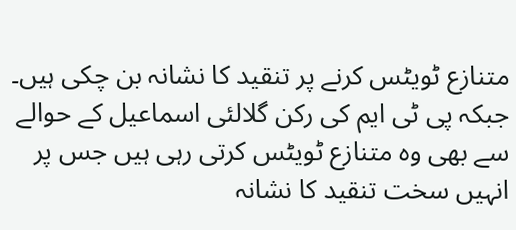متنازع ٹویٹس کرنے پر تنقید کا نشانہ بن چکی ہیں۔ جبکہ پی ٹی ایم کی رکن گلالئی اسماعیل کے حوالے سے بھی وہ متنازع ٹویٹس کرتی رہی ہیں جس پر انہیں سخت تنقید کا نشانہ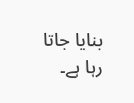بنایا جاتا رہا ہے۔